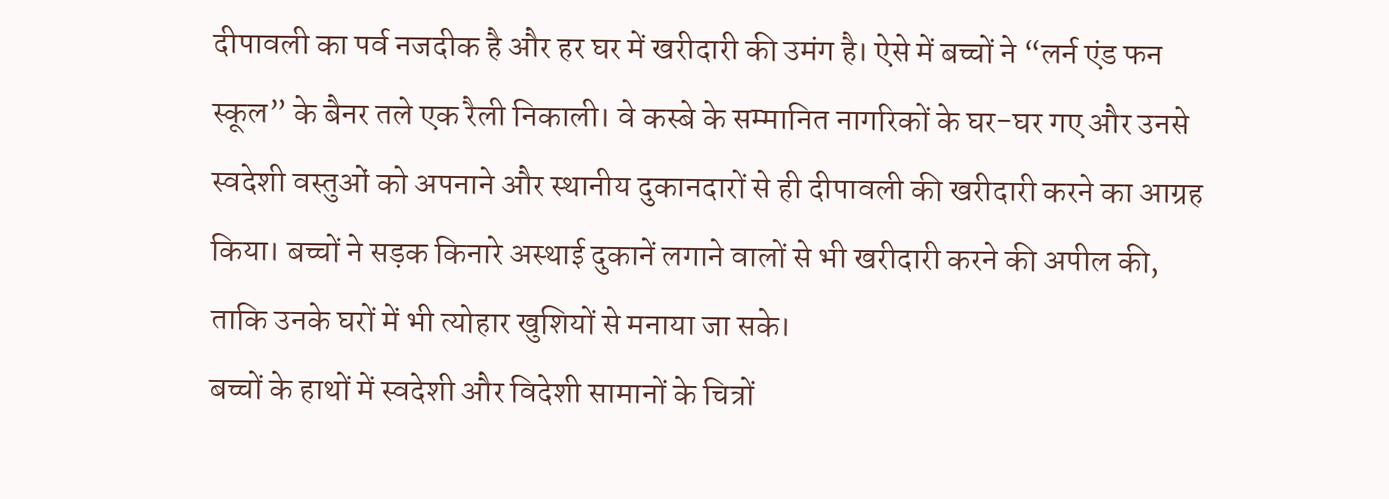दीपावली का पर्व नजदीक है और हर घर में खरीदारी की उमंग है। ऐसे में बच्चों ने “लर्न एंड फन स्कूल” के बैनर तले एक रैली निकाली। वे कस्बे के सम्मानित नागरिकों के घर-घर गए और उनसे स्वदेशी वस्तुओं को अपनाने और स्थानीय दुकानदारों से ही दीपावली की खरीदारी करने का आग्रह किया। बच्चों ने सड़क किनारे अस्थाई दुकानें लगाने वालों से भी खरीदारी करने की अपील की, ताकि उनके घरों में भी त्योहार खुशियों से मनाया जा सके।
बच्चों के हाथों में स्वदेशी और विदेशी सामानों के चित्रों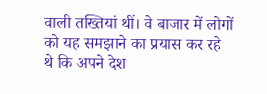वाली तख्तियां थीं। वे बाजार में लोगों को यह समझाने का प्रयास कर रहे थे कि अपने देश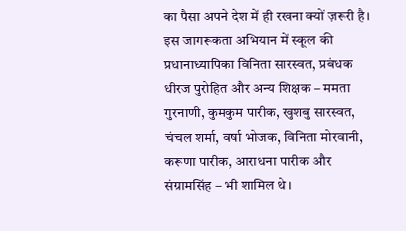का पैसा अपने देश में ही रखना क्यों ज़रूरी है। इस जागरूकता अभियान में स्कूल की प्रधानाध्यापिका विनिता सारस्वत, प्रबंधक धीरज पुरोहित और अन्य शिक्षक – ममता गुरनाणी, कुमकुम पारीक, खुशबु सारस्वत, चंचल शर्मा, वर्षा भोजक, विनिता मोरवानी, करूणा पारीक, आराधना पारीक और संग्रामसिंह – भी शामिल थे।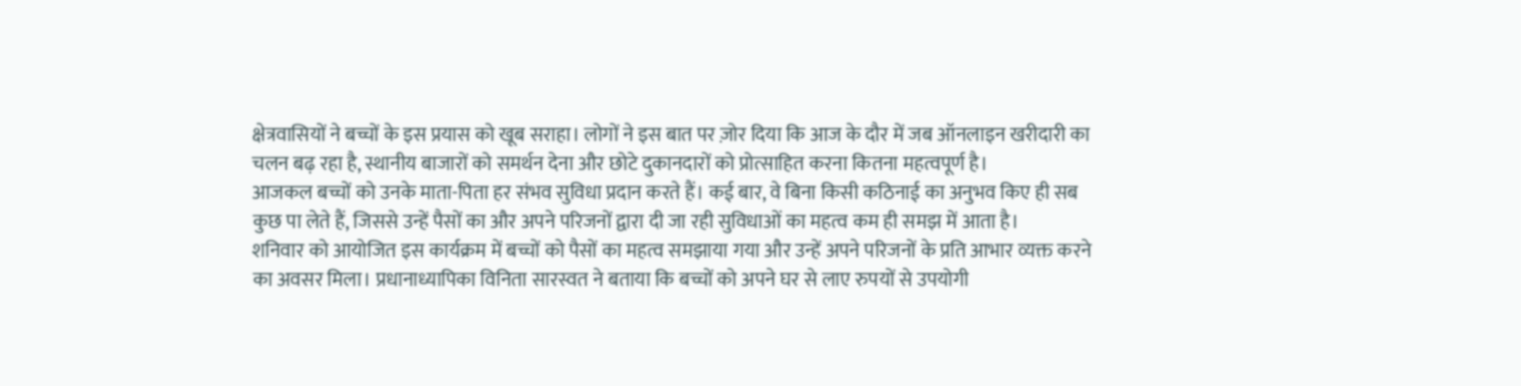क्षेत्रवासियों ने बच्चों के इस प्रयास को खूब सराहा। लोगों ने इस बात पर ज़ोर दिया कि आज के दौर में जब ऑनलाइन खरीदारी का चलन बढ़ रहा है, स्थानीय बाजारों को समर्थन देना और छोटे दुकानदारों को प्रोत्साहित करना कितना महत्वपूर्ण है।
आजकल बच्चों को उनके माता-पिता हर संभव सुविधा प्रदान करते हैं। कई बार, वे बिना किसी कठिनाई का अनुभव किए ही सब कुछ पा लेते हैं, जिससे उन्हें पैसों का और अपने परिजनों द्वारा दी जा रही सुविधाओं का महत्व कम ही समझ में आता है।
शनिवार को आयोजित इस कार्यक्रम में बच्चों को पैसों का महत्व समझाया गया और उन्हें अपने परिजनों के प्रति आभार व्यक्त करने का अवसर मिला। प्रधानाध्यापिका विनिता सारस्वत ने बताया कि बच्चों को अपने घर से लाए रुपयों से उपयोगी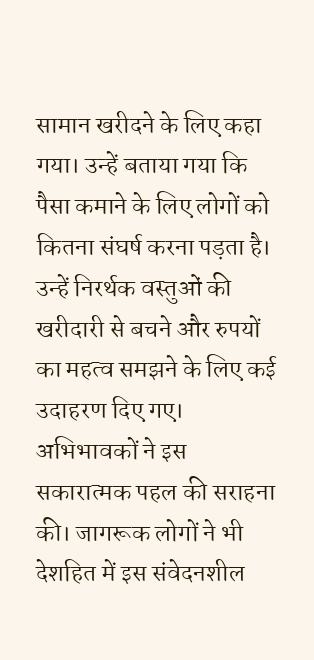सामान खरीदने के लिए कहा गया। उन्हें बताया गया कि पैसा कमाने के लिए लोगों को कितना संघर्ष करना पड़ता है। उन्हें निरर्थक वस्तुओं की खरीदारी से बचने और रुपयों का महत्व समझने के लिए कई उदाहरण दिए गए।
अभिभावकों ने इस सकारात्मक पहल की सराहना की। जागरूक लोगों ने भी देशहित में इस संवेदनशील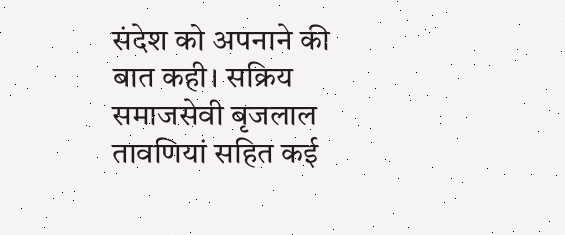संदेश को अपनाने की बात कही। सक्रिय समाजसेवी बृजलाल तावणियां सहित कई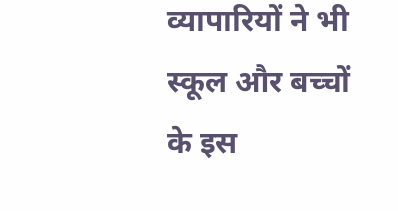व्यापारियों ने भी स्कूल और बच्चों के इस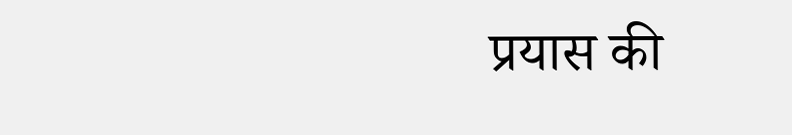प्रयास की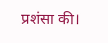प्रशंसा की।